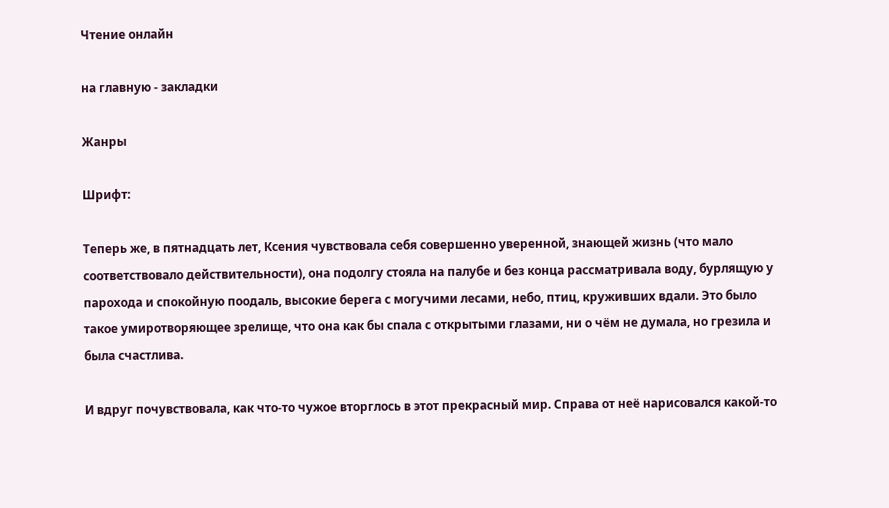Чтение онлайн

на главную - закладки

Жанры

Шрифт:

Теперь же, в пятнадцать лет, Ксения чувствовала себя совершенно уверенной, знающей жизнь (что мало соответствовало действительности), она подолгу стояла на палубе и без конца рассматривала воду, бурлящую у парохода и спокойную поодаль, высокие берега с могучими лесами, небо, птиц, круживших вдали. Это было такое умиротворяющее зрелище, что она как бы спала с открытыми глазами, ни о чём не думала, но грезила и была счастлива.

И вдруг почувствовала, как что-то чужое вторглось в этот прекрасный мир. Справа от неё нарисовался какой-то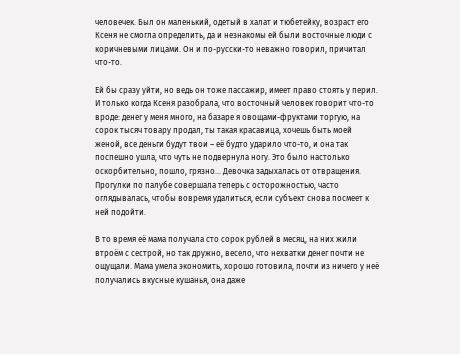человечек. Был он маленький, одетый в халат и тюбетейку, возраст его Ксеня не смогла определить, да и незнакомы ей были восточные люди с коричневыми лицами. Он и по-русски-то неважно говорил, причитал что-то.

Ей бы сразу уйти, но ведь он тоже пассажир, имеет право стоять у перил. И только когда Ксеня разобрала, что восточный человек говорит что-то вроде: денег у меня много, на базаре я овощами-фруктами торгую, на сорок тысяч товару продал, ты такая красавица, хочешь быть моей женой, все деньги будут твои – её будто ударило что-то, и она так поспешно ушла, что чуть не подвернула ногу. Это было настолько оскорбительно, пошло, грязно… Девочка задыхалась от отвращения. Прогулки по палубе совершала теперь с осторожностью, часто оглядывалась, чтобы вовремя удалиться, если субъект снова посмеет к ней подойти.

В то время её мама получала сто сорок рублей в месяц, на них жили втроём с сестрой, но так дружно, весело, что нехватки денег почти не ощущали. Мама умела экономить, хорошо готовила, почти из ничего у неё получались вкусные кушанья, она даже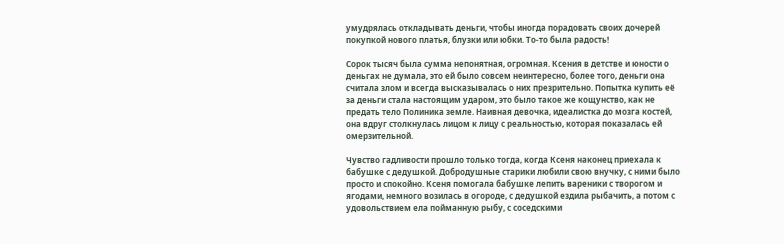умудрялась откладывать деньги, чтобы иногда порадовать своих дочерей покупкой нового платья, блузки или юбки. То-то была радость!

Сорок тысяч была сумма непонятная, огромная. Ксения в детстве и юности о деньгах не думала, это ей было совсем неинтересно, более того, деньги она считала злом и всегда высказывалась о них презрительно. Попытка купить её за деньги стала настоящим ударом, это было такое же кощунство, как не предать тело Полиника земле. Наивная девочка, идеалистка до мозга костей, она вдруг столкнулась лицом к лицу с реальностью, которая показалась ей омерзительной.

Чувство гадливости прошло только тогда, когда Ксеня наконец приехала к бабушке с дедушкой. Добродушные старики любили свою внучку, с ними было просто и спокойно. Ксеня помогала бабушке лепить вареники с творогом и ягодами, немного возилась в огороде, с дедушкой ездила рыбачить, а потом с удовольствием ела пойманную рыбу, с соседскими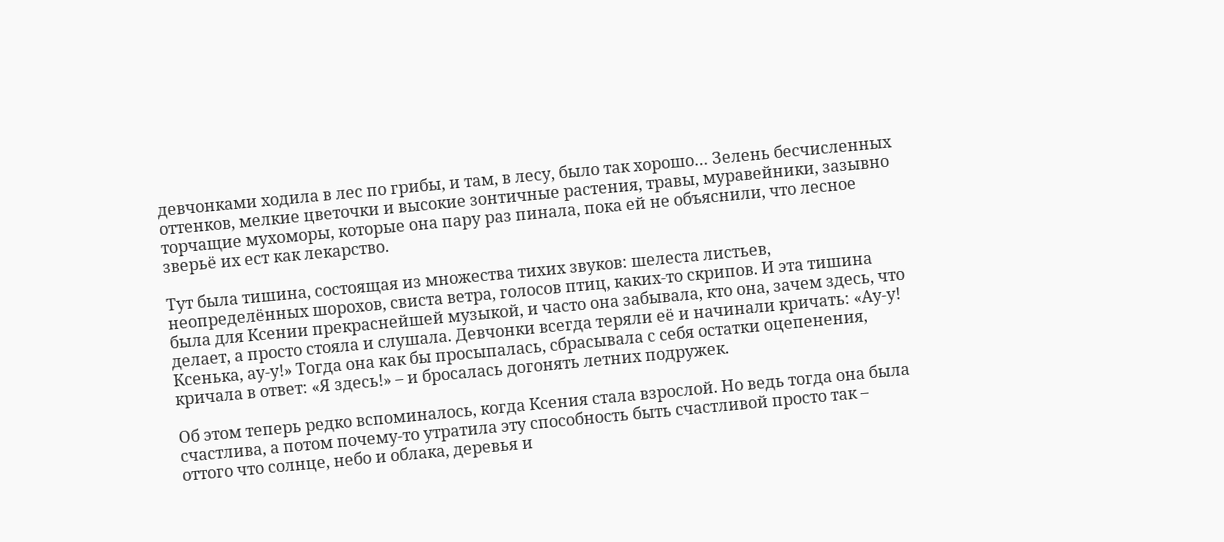девчонками ходила в лес по грибы, и там, в лесу, было так хорошо… Зелень бесчисленных оттенков, мелкие цветочки и высокие зонтичные растения, травы, муравейники, зазывно торчащие мухоморы, которые она пару раз пинала, пока ей не объяснили, что лесное зверьё их ест как лекарство.

Тут была тишина, состоящая из множества тихих звуков: шелеста листьев, неопределённых шорохов, свиста ветра, голосов птиц, каких-то скрипов. И эта тишина была для Ксении прекраснейшей музыкой, и часто она забывала, кто она, зачем здесь, что делает, а просто стояла и слушала. Девчонки всегда теряли её и начинали кричать: «Ау-у! Ксенька, ау-у!» Тогда она как бы просыпалась, сбрасывала с себя остатки оцепенения, кричала в ответ: «Я здесь!» – и бросалась догонять летних подружек.

Об этом теперь редко вспоминалось, когда Ксения стала взрослой. Но ведь тогда она была счастлива, а потом почему-то утратила эту способность быть счастливой просто так – оттого что солнце, небо и облака, деревья и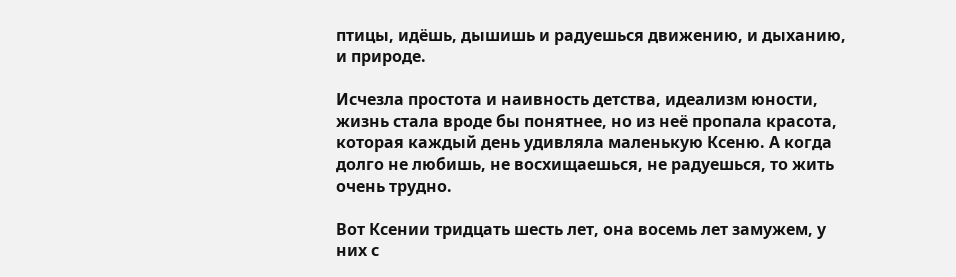птицы, идёшь, дышишь и радуешься движению, и дыханию, и природе.

Исчезла простота и наивность детства, идеализм юности, жизнь стала вроде бы понятнее, но из неё пропала красота, которая каждый день удивляла маленькую Ксеню. А когда долго не любишь, не восхищаешься, не радуешься, то жить очень трудно.

Вот Ксении тридцать шесть лет, она восемь лет замужем, у них с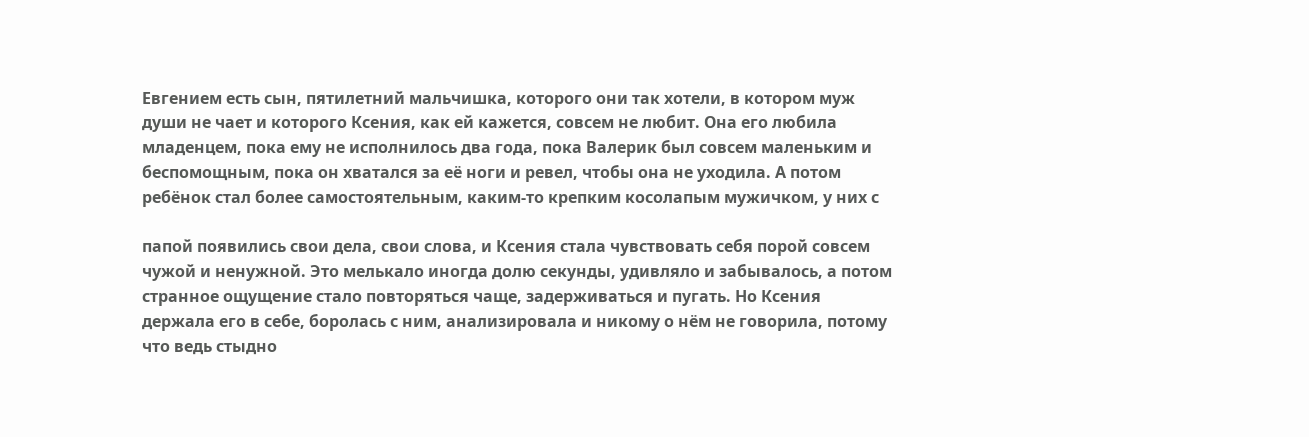Евгением есть сын, пятилетний мальчишка, которого они так хотели, в котором муж души не чает и которого Ксения, как ей кажется, совсем не любит. Она его любила младенцем, пока ему не исполнилось два года, пока Валерик был совсем маленьким и беспомощным, пока он хватался за её ноги и ревел, чтобы она не уходила. А потом ребёнок стал более самостоятельным, каким-то крепким косолапым мужичком, у них с

папой появились свои дела, свои слова, и Ксения стала чувствовать себя порой совсем чужой и ненужной. Это мелькало иногда долю секунды, удивляло и забывалось, а потом странное ощущение стало повторяться чаще, задерживаться и пугать. Но Ксения держала его в себе, боролась с ним, анализировала и никому о нём не говорила, потому что ведь стыдно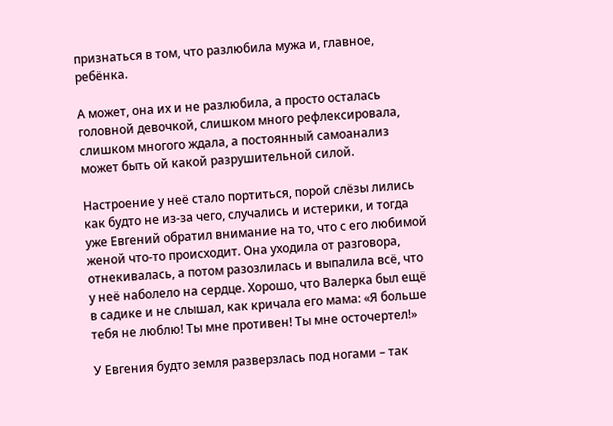признаться в том, что разлюбила мужа и, главное, ребёнка.

А может, она их и не разлюбила, а просто осталась головной девочкой, слишком много рефлексировала, слишком многого ждала, а постоянный самоанализ может быть ой какой разрушительной силой.

Настроение у неё стало портиться, порой слёзы лились как будто не из-за чего, случались и истерики, и тогда уже Евгений обратил внимание на то, что с его любимой женой что-то происходит. Она уходила от разговора, отнекивалась, а потом разозлилась и выпалила всё, что у неё наболело на сердце. Хорошо, что Валерка был ещё в садике и не слышал, как кричала его мама: «Я больше тебя не люблю! Ты мне противен! Ты мне осточертел!»

У Евгения будто земля разверзлась под ногами – так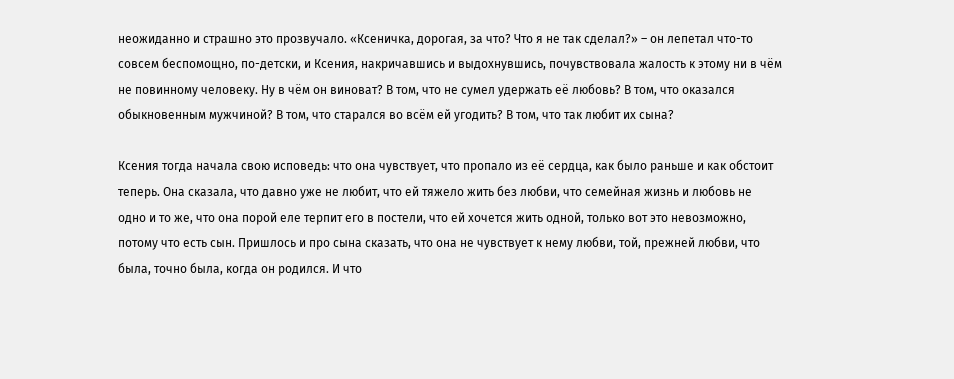неожиданно и страшно это прозвучало. «Ксеничка, дорогая, за что? Что я не так сделал?» – он лепетал что-то совсем беспомощно, по-детски, и Ксения, накричавшись и выдохнувшись, почувствовала жалость к этому ни в чём не повинному человеку. Ну в чём он виноват? В том, что не сумел удержать её любовь? В том, что оказался обыкновенным мужчиной? В том, что старался во всём ей угодить? В том, что так любит их сына?

Ксения тогда начала свою исповедь: что она чувствует, что пропало из её сердца, как было раньше и как обстоит теперь. Она сказала, что давно уже не любит, что ей тяжело жить без любви, что семейная жизнь и любовь не одно и то же, что она порой еле терпит его в постели, что ей хочется жить одной, только вот это невозможно, потому что есть сын. Пришлось и про сына сказать, что она не чувствует к нему любви, той, прежней любви, что была, точно была, когда он родился. И что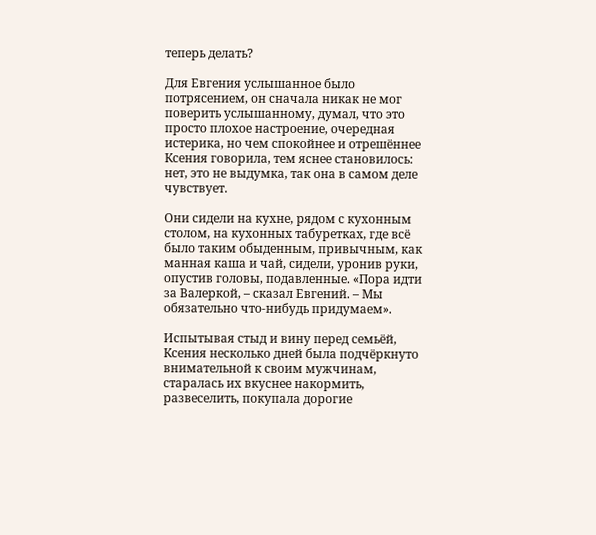теперь делать?

Для Евгения услышанное было потрясением, он сначала никак не мог поверить услышанному, думал, что это просто плохое настроение, очередная истерика, но чем спокойнее и отрешённее Ксения говорила, тем яснее становилось: нет, это не выдумка, так она в самом деле чувствует.

Они сидели на кухне, рядом с кухонным столом, на кухонных табуретках, где всё было таким обыденным, привычным, как манная каша и чай, сидели, уронив руки, опустив головы, подавленные. «Пора идти за Валеркой, – сказал Евгений. – Мы обязательно что-нибудь придумаем».

Испытывая стыд и вину перед семьёй, Ксения несколько дней была подчёркнуто внимательной к своим мужчинам, старалась их вкуснее накормить, развеселить, покупала дорогие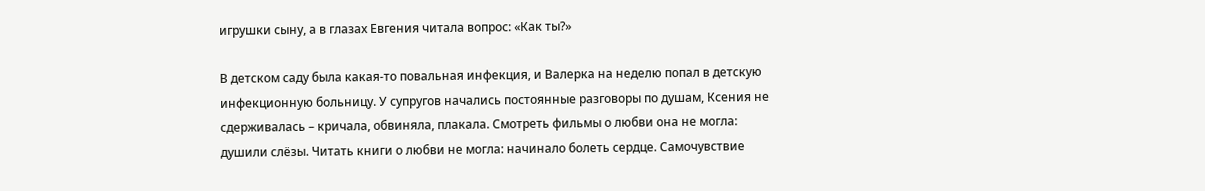игрушки сыну, а в глазах Евгения читала вопрос: «Как ты?»

В детском саду была какая-то повальная инфекция, и Валерка на неделю попал в детскую инфекционную больницу. У супругов начались постоянные разговоры по душам, Ксения не сдерживалась – кричала, обвиняла, плакала. Смотреть фильмы о любви она не могла: душили слёзы. Читать книги о любви не могла: начинало болеть сердце. Самочувствие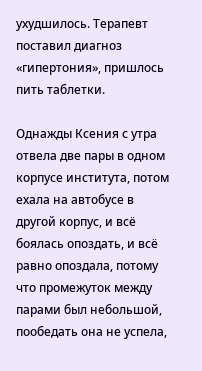ухудшилось. Терапевт поставил диагноз «гипертония», пришлось пить таблетки.

Однажды Ксения с утра отвела две пары в одном корпусе института, потом ехала на автобусе в другой корпус, и всё боялась опоздать, и всё равно опоздала, потому что промежуток между парами был небольшой, пообедать она не успела,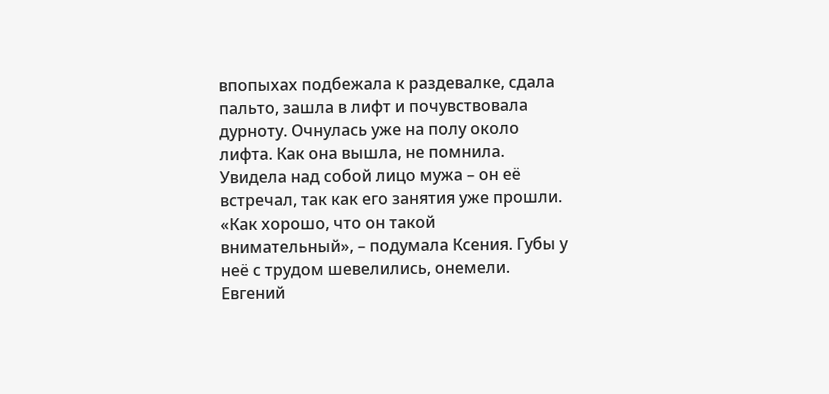впопыхах подбежала к раздевалке, сдала пальто, зашла в лифт и почувствовала дурноту. Очнулась уже на полу около лифта. Как она вышла, не помнила. Увидела над собой лицо мужа – он её встречал, так как его занятия уже прошли. «Как хорошо, что он такой внимательный», – подумала Ксения. Губы у неё с трудом шевелились, онемели. Евгений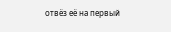отвёз её на первый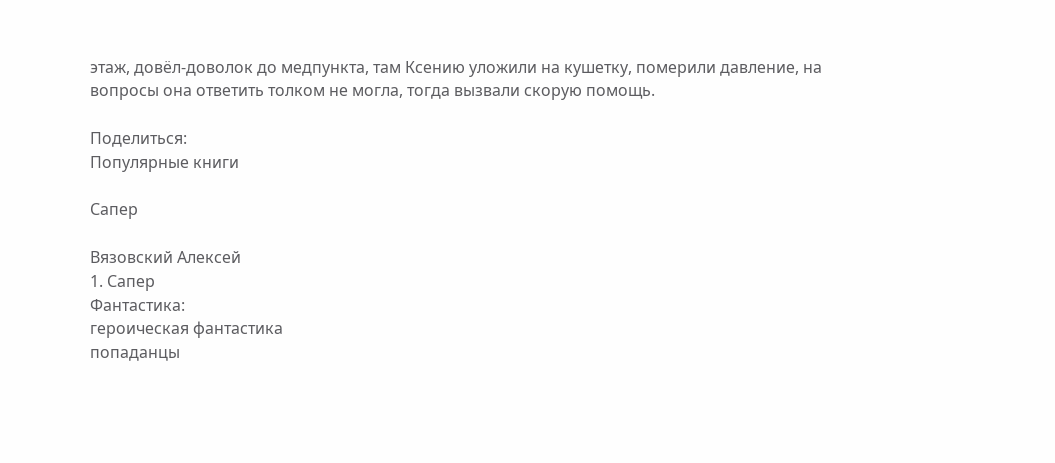этаж, довёл-доволок до медпункта, там Ксению уложили на кушетку, померили давление, на вопросы она ответить толком не могла, тогда вызвали скорую помощь.

Поделиться:
Популярные книги

Сапер

Вязовский Алексей
1. Сапер
Фантастика:
героическая фантастика
попаданцы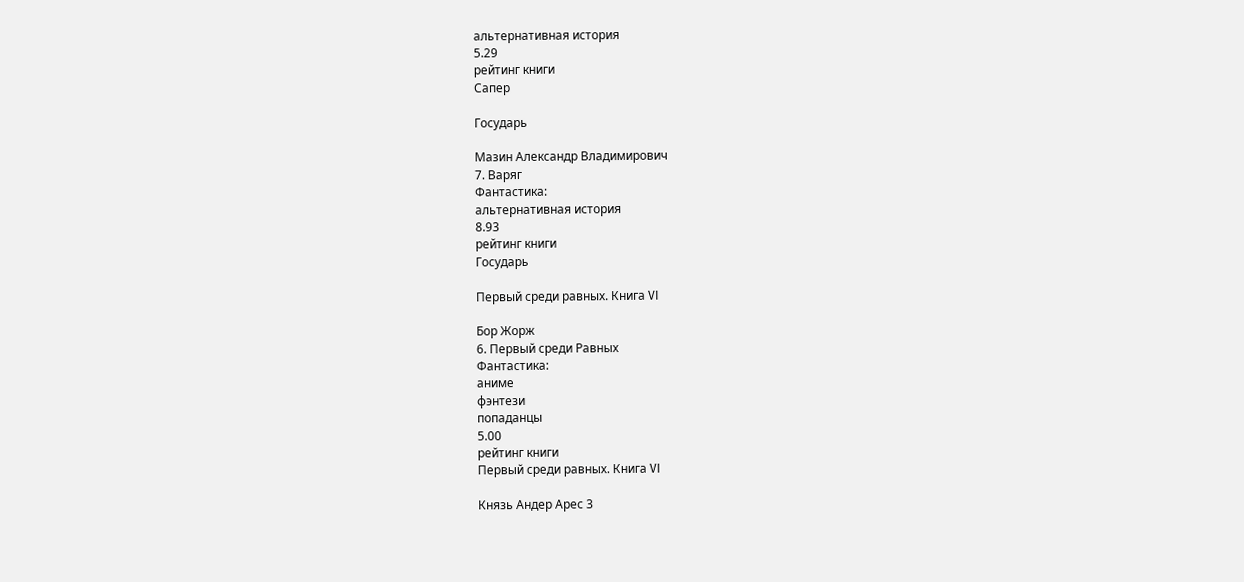альтернативная история
5.29
рейтинг книги
Сапер

Государь

Мазин Александр Владимирович
7. Варяг
Фантастика:
альтернативная история
8.93
рейтинг книги
Государь

Первый среди равных. Книга VI

Бор Жорж
6. Первый среди Равных
Фантастика:
аниме
фэнтези
попаданцы
5.00
рейтинг книги
Первый среди равных. Книга VI

Князь Андер Арес 3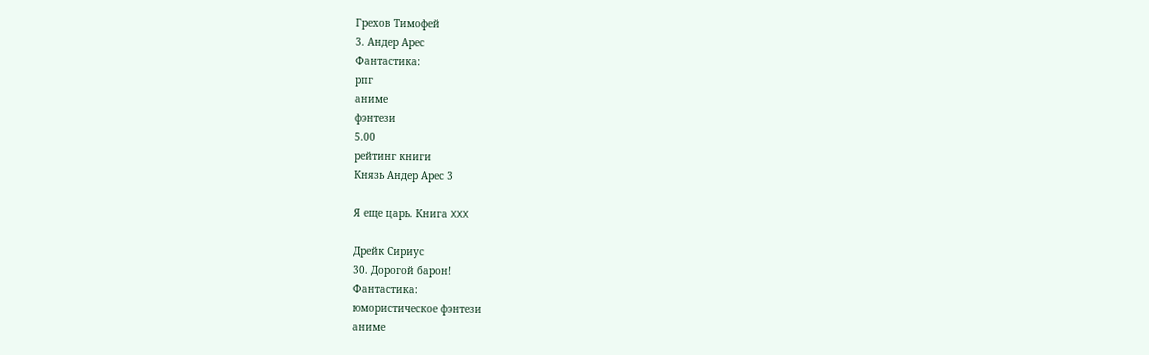Грехов Тимофей
3. Андер Арес
Фантастика:
рпг
аниме
фэнтези
5.00
рейтинг книги
Князь Андер Арес 3

Я еще царь. Книга XXX

Дрейк Сириус
30. Дорогой барон!
Фантастика:
юмористическое фэнтези
аниме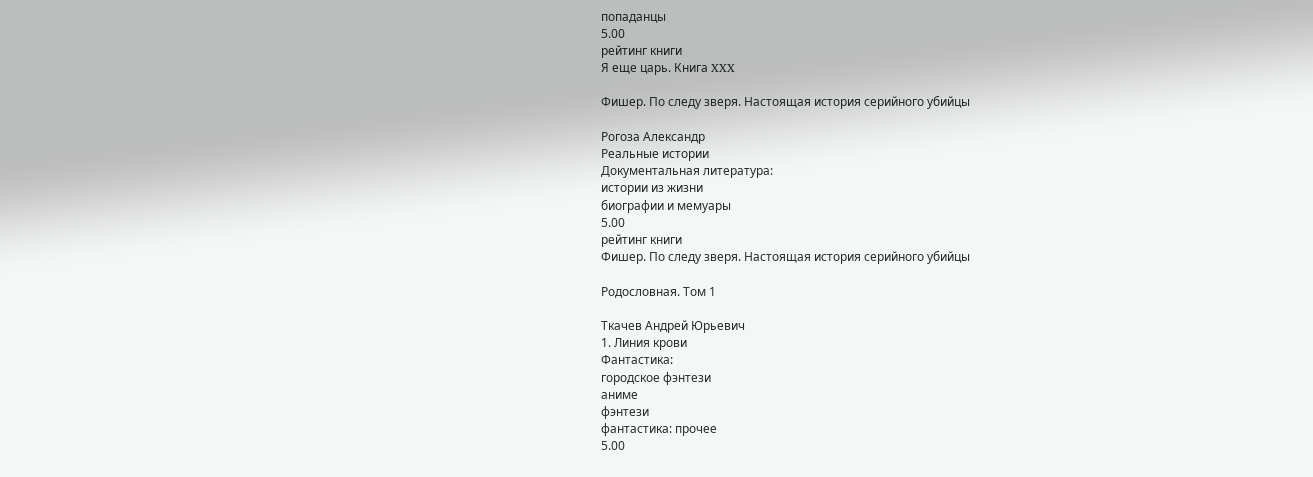попаданцы
5.00
рейтинг книги
Я еще царь. Книга XXX

Фишер. По следу зверя. Настоящая история серийного убийцы

Рогоза Александр
Реальные истории
Документальная литература:
истории из жизни
биографии и мемуары
5.00
рейтинг книги
Фишер. По следу зверя. Настоящая история серийного убийцы

Родословная. Том 1

Ткачев Андрей Юрьевич
1. Линия крови
Фантастика:
городское фэнтези
аниме
фэнтези
фантастика: прочее
5.00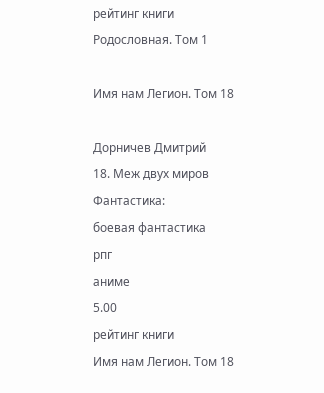рейтинг книги
Родословная. Том 1

Имя нам Легион. Том 18

Дорничев Дмитрий
18. Меж двух миров
Фантастика:
боевая фантастика
рпг
аниме
5.00
рейтинг книги
Имя нам Легион. Том 18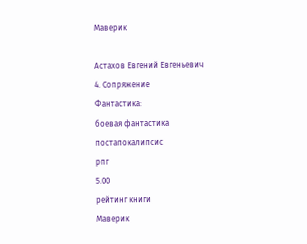Маверик

Астахов Евгений Евгеньевич
4. Сопряжение
Фантастика:
боевая фантастика
постапокалипсис
рпг
5.00
рейтинг книги
Маверик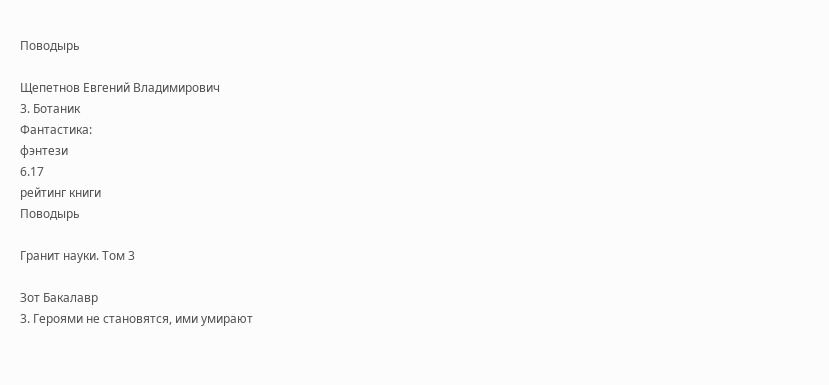Поводырь

Щепетнов Евгений Владимирович
3. Ботаник
Фантастика:
фэнтези
6.17
рейтинг книги
Поводырь

Гранит науки. Том 3

Зот Бакалавр
3. Героями не становятся, ими умирают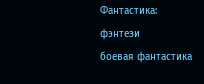Фантастика:
фэнтези
боевая фантастика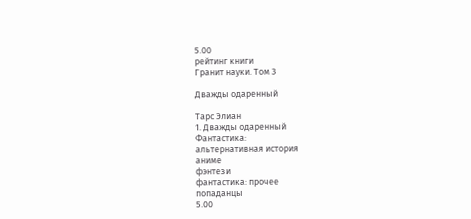5.00
рейтинг книги
Гранит науки. Том 3

Дважды одаренный

Тарс Элиан
1. Дважды одаренный
Фантастика:
альтернативная история
аниме
фэнтези
фантастика: прочее
попаданцы
5.00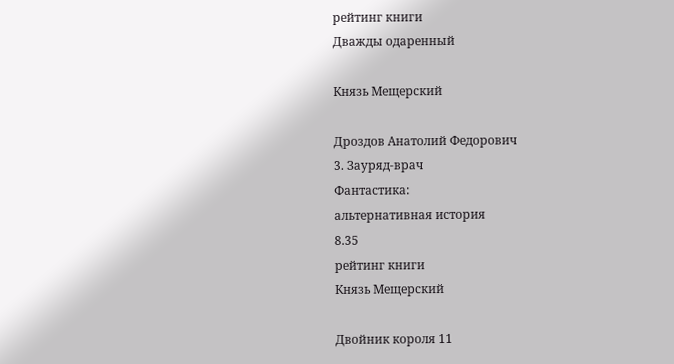рейтинг книги
Дважды одаренный

Князь Мещерский

Дроздов Анатолий Федорович
3. Зауряд-врач
Фантастика:
альтернативная история
8.35
рейтинг книги
Князь Мещерский

Двойник короля 11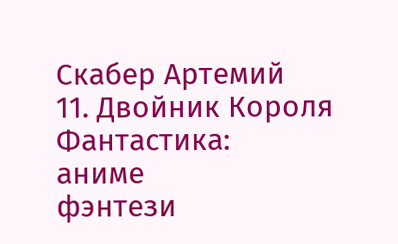Скабер Артемий
11. Двойник Короля
Фантастика:
аниме
фэнтези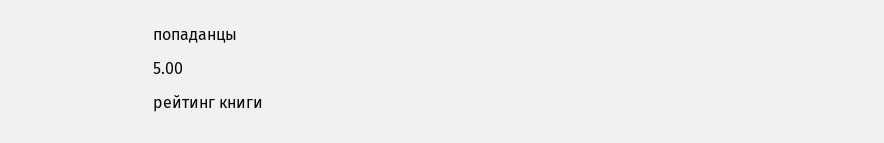попаданцы
5.00
рейтинг книги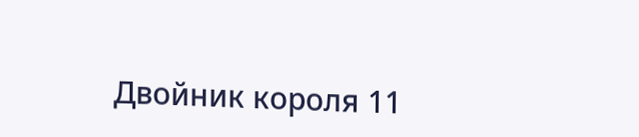Двойник короля 11